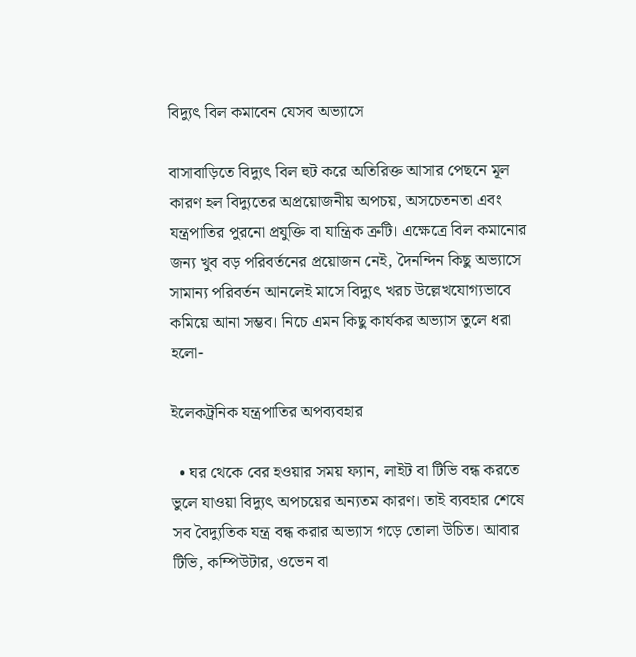বিদ্যুৎ বিল কমাবেন যেসব অভ্যাসে

বাসাবাড়িতে বিদ্যুৎ বিল হুট করে অতিরিক্ত আসার পেছনে মূল কারণ হল বিদ্যুতের অপ্রয়োজনীয় অপচয়, অসচেতনতা এবং যন্ত্রপাতির পুরনো প্রযুক্তি বা যান্ত্রিক ত্রুটি। এক্ষেত্রে বিল কমানোর জন্য খুব বড় পরিবর্তনের প্রয়োজন নেই, দৈনন্দিন কিছু অভ্যাসে সামান্য পরিবর্তন আনলেই মাসে বিদ্যুৎ খরচ উল্লেখযোগ্যভাবে কমিয়ে আনা সম্ভব। নিচে এমন কিছু কার্যকর অভ্যাস তুলে ধরা হলো-

ইলেকট্রনিক যন্ত্রপাতির অপব্যবহার

  • ঘর থেকে বের হওয়ার সময় ফ্যান, লাইট বা টিভি বন্ধ করতে ভুলে যাওয়া বিদ্যুৎ অপচয়ের অন্যতম কারণ। তাই ব্যবহার শেষে সব বৈদ্যুতিক যন্ত্র বন্ধ করার অভ্যাস গড়ে তোলা উচিত। আবার টিভি, কম্পিউটার, ওভেন বা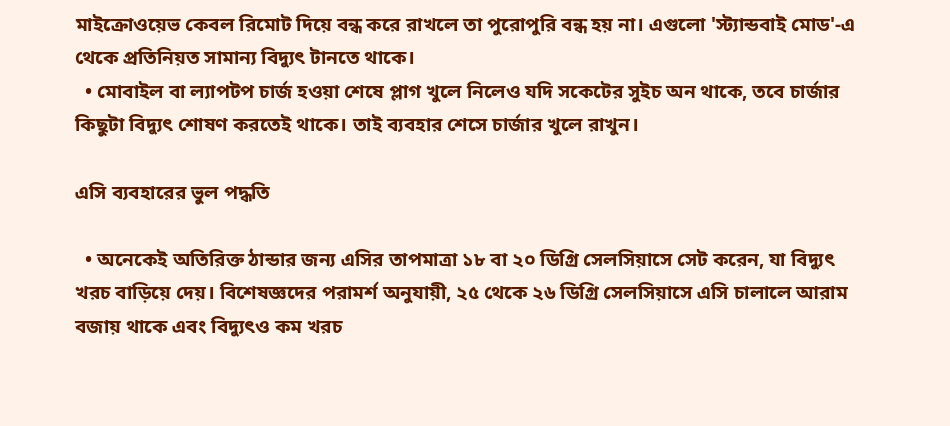মাইক্রোওয়েভ কেবল রিমোট দিয়ে বন্ধ করে রাখলে তা পুরোপুরি বন্ধ হয় না। এগুলো 'স্ট্যান্ডবাই মোড'-এ থেকে প্রতিনিয়ত সামান্য বিদ্যুৎ টানতে থাকে।
  • মোবাইল বা ল্যাপটপ চার্জ হওয়া শেষে প্লাগ খুলে নিলেও যদি সকেটের সুইচ অন থাকে, তবে চার্জার কিছুটা বিদ্যুৎ শোষণ করতেই থাকে। তাই ব্যবহার শেসে চার্জার খুলে রাখুন।

এসি ব্যবহারের ভুল পদ্ধতি

  • অনেকেই অতিরিক্ত ঠান্ডার জন্য এসির তাপমাত্রা ১৮ বা ২০ ডিগ্রি সেলসিয়াসে সেট করেন, যা বিদ্যুৎ খরচ বাড়িয়ে দেয়। বিশেষজ্ঞদের পরামর্শ অনুযায়ী, ২৫ থেকে ২৬ ডিগ্রি সেলসিয়াসে এসি চালালে আরাম বজায় থাকে এবং বিদ্যুৎও কম খরচ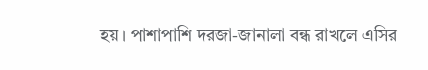হয়। পাশাপাশি দরজা-জানালা বন্ধ রাখলে এসির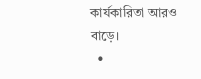কার্যকারিতা আরও বাড়ে।
  •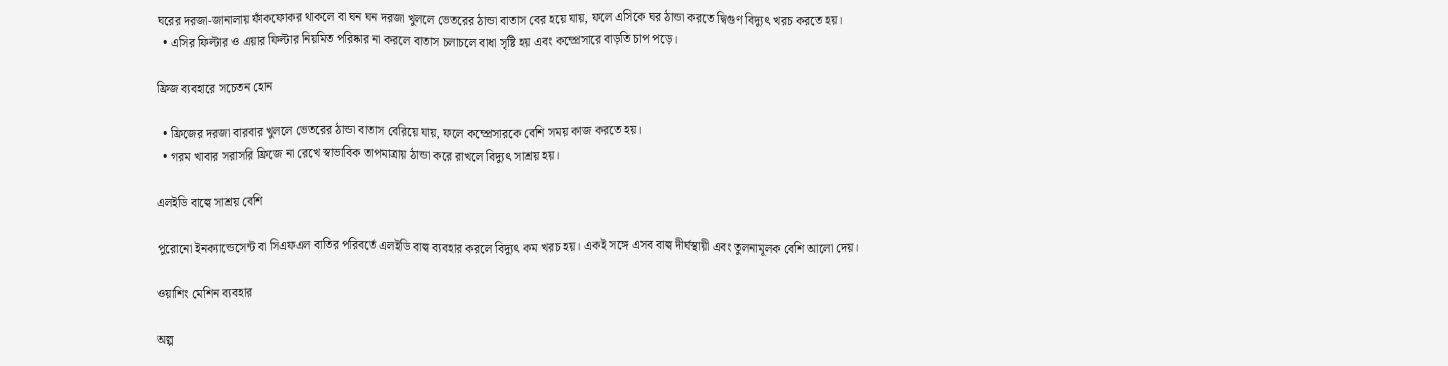ঘরের দরজা-জানালায় ফাঁকফোকর থাকলে বা ঘন ঘন দরজা খুললে ভেতরের ঠান্ডা বাতাস বের হয়ে যায়, ফলে এসিকে ঘর ঠান্ডা করতে দ্বিগুণ বিদ্যুৎ খরচ করতে হয়।
  • এসির ফিল্টার ও এয়ার ফিল্টার নিয়মিত পরিষ্কার না করলে বাতাস চলাচলে বাধা সৃষ্টি হয় এবং কম্প্রেসারে বাড়তি চাপ পড়ে।

ফ্রিজ ব্যবহারে সচেতন হোন

  • ফ্রিজের দরজা বারবার খুললে ভেতরের ঠান্ডা বাতাস বেরিয়ে যায়, ফলে কম্প্রেসারকে বেশি সময় কাজ করতে হয়।
  • গরম খাবার সরাসরি ফ্রিজে না রেখে স্বাভাবিক তাপমাত্রায় ঠান্ডা করে রাখলে বিদ্যুৎ সাশ্রয় হয়।

এলইডি বাল্বে সাশ্রয় বেশি

পুরোনো ইনক্যান্ডেসেন্ট বা সিএফএল বাতির পরিবর্তে এলইডি বাল্ব ব্যবহার করলে বিদ্যুৎ কম খরচ হয়। একই সঙ্গে এসব বাল্ব দীর্ঘস্থায়ী এবং তুলনামূলক বেশি আলো দেয়।

ওয়াশিং মেশিন ব্যবহার

অল্প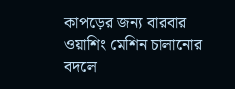কাপড়ের জন্য বারবার ওয়াশিং মেশিন চালানোর বদলে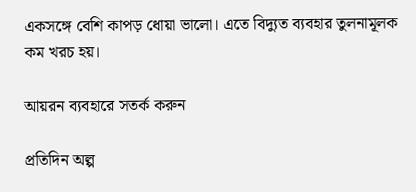একসঙ্গে বেশি কাপড় ধোয়া ভালো। এতে বিদ্যুত ব্যবহার তুলনামূলক কম খরচ হয়।

আয়রন ব্যবহারে সতর্ক করুন

প্রতিদিন অল্প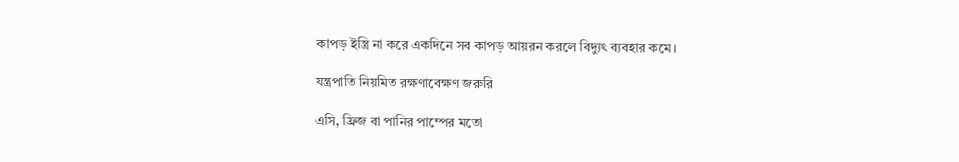কাপড় ইস্ত্রি না করে একদিনে সব কাপড় আয়রন করলে বিদ্যুৎ ব্যবহার কমে।

যন্ত্রপাতি নিয়মিত রক্ষণাবেক্ষণ জরুরি

এসি, ফ্রিজ বা পানির পাম্পের মতো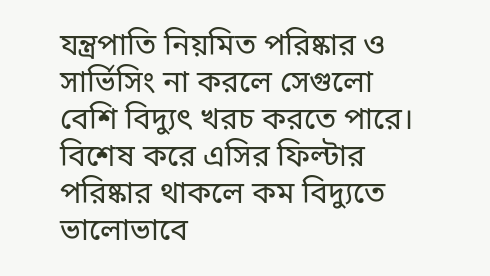যন্ত্রপাতি নিয়মিত পরিষ্কার ও সার্ভিসিং না করলে সেগুলো বেশি বিদ্যুৎ খরচ করতে পারে। বিশেষ করে এসির ফিল্টার পরিষ্কার থাকলে কম বিদ্যুতে ভালোভাবে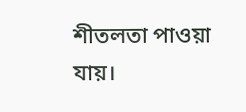শীতলতা পাওয়া যায়।